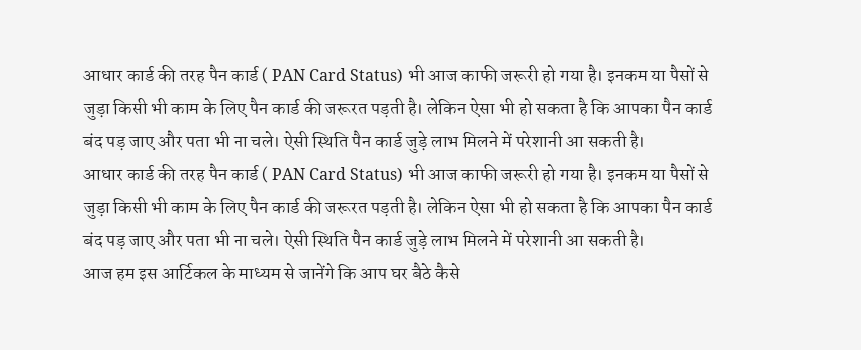आधार कार्ड की तरह पैन कार्ड ( PAN Card Status) भी आज काफी जरूरी हो गया है। इनकम या पैसों से जुड़ा किसी भी काम के लिए पैन कार्ड की जरूरत पड़ती है। लेकिन ऐसा भी हो सकता है कि आपका पैन कार्ड बंद पड़ जाए और पता भी ना चले। ऐसी स्थिति पैन कार्ड जुड़े लाभ मिलने में परेशानी आ सकती है।
आधार कार्ड की तरह पैन कार्ड ( PAN Card Status) भी आज काफी जरूरी हो गया है। इनकम या पैसों से जुड़ा किसी भी काम के लिए पैन कार्ड की जरूरत पड़ती है। लेकिन ऐसा भी हो सकता है कि आपका पैन कार्ड बंद पड़ जाए और पता भी ना चले। ऐसी स्थिति पैन कार्ड जुड़े लाभ मिलने में परेशानी आ सकती है।
आज हम इस आर्टिकल के माध्यम से जानेंगे कि आप घर बैठे कैसे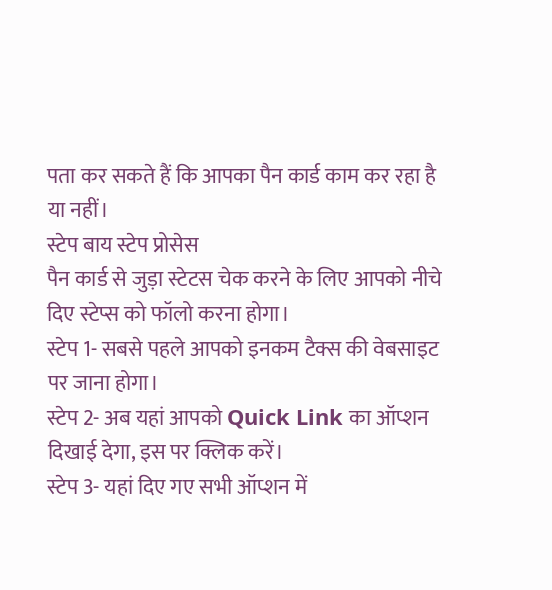पता कर सकते हैं कि आपका पैन कार्ड काम कर रहा है या नहीं।
स्टेप बाय स्टेप प्रोसेस
पैन कार्ड से जुड़ा स्टेटस चेक करने के लिए आपको नीचे दिए स्टेप्स को फॉलो करना होगा।
स्टेप 1- सबसे पहले आपको इनकम टैक्स की वेबसाइट पर जाना होगा।
स्टेप 2- अब यहां आपको Quick Link का ऑप्शन दिखाई देगा, इस पर क्लिक करें।
स्टेप 3- यहां दिए गए सभी ऑप्शन में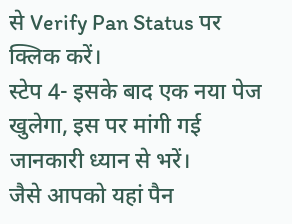से Verify Pan Status पर क्लिक करें।
स्टेप 4- इसके बाद एक नया पेज खुलेगा, इस पर मांगी गई जानकारी ध्यान से भरें।
जैसे आपको यहां पैन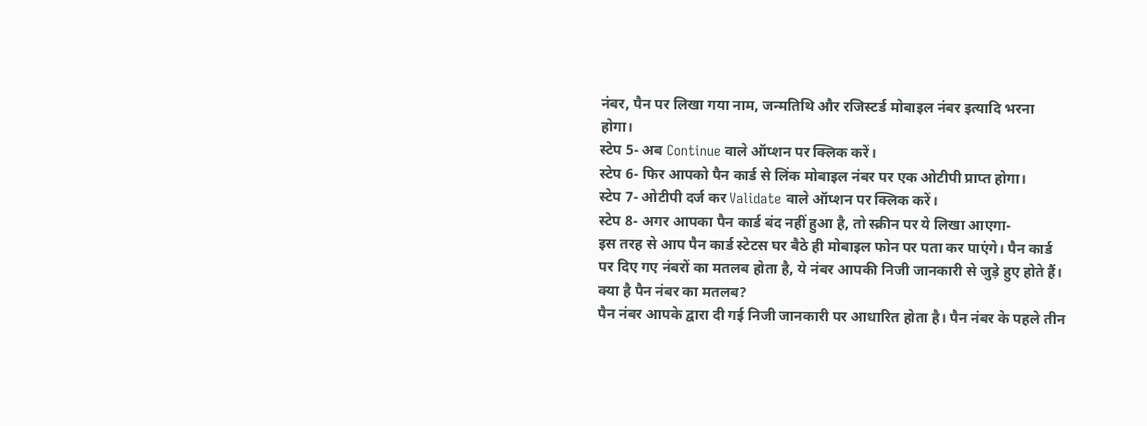नंबर, पैन पर लिखा गया नाम, जन्मतिथि और रजिस्टर्ड मोबाइल नंबर इत्यादि भरना होगा।
स्टेप 5- अब Continue वाले ऑप्शन पर क्लिक करें।
स्टेप 6- फिर आपको पैन कार्ड से लिंक मोबाइल नंबर पर एक ओटीपी प्राप्त होगा।
स्टेप 7- ओटीपी दर्ज कर Validate वाले ऑप्शन पर क्लिक करें।
स्टेप 8- अगर आपका पैन कार्ड बंद नहीं हुआ है, तो स्क्रीन पर ये लिखा आएगा-
इस तरह से आप पैन कार्ड स्टेटस घर बैठे ही मोबाइल फोन पर पता कर पाएंगे। पैन कार्ड पर दिए गए नंबरों का मतलब होता है, ये नंबर आपकी निजी जानकारी से जुड़े हुए होते हैं।
क्या है पैन नंबर का मतलब?
पैन नंबर आपके द्वारा दी गई निजी जानकारी पर आधारित होता है। पैन नंबर के पहले तीन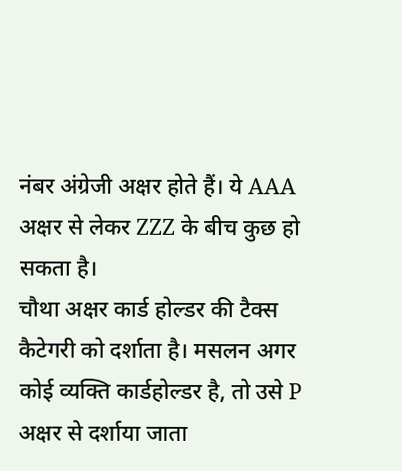नंबर अंग्रेजी अक्षर होते हैं। ये AAA अक्षर से लेकर ZZZ के बीच कुछ हो सकता है।
चौथा अक्षर कार्ड होल्डर की टैक्स कैटेगरी को दर्शाता है। मसलन अगर कोई व्यक्ति कार्डहोल्डर है, तो उसे P अक्षर से दर्शाया जाता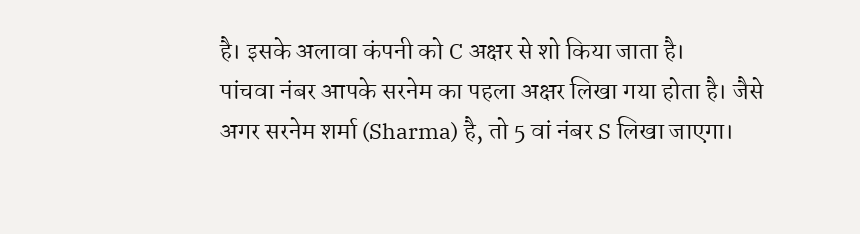है। इसके अलावा कंपनी को C अक्षर से शो किया जाता है।
पांचवा नंबर आपके सरनेम का पहला अक्षर लिखा गया होता है। जैसे अगर सरनेम शर्मा (Sharma) है, तो 5 वां नंबर S लिखा जाएगा।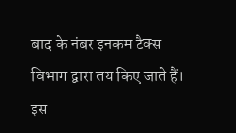बाद के नंबर इनकम टैक्स विभाग द्वारा तय किए जाते हैं।
इस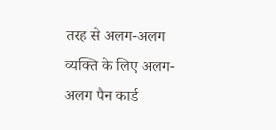तरह से अलग-अलग व्यक्ति के लिए अलग-अलग पैन कार्ड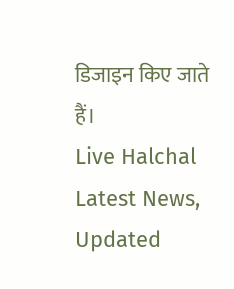डिजाइन किए जाते हैं।
Live Halchal Latest News, Updated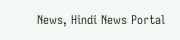News, Hindi News Portal